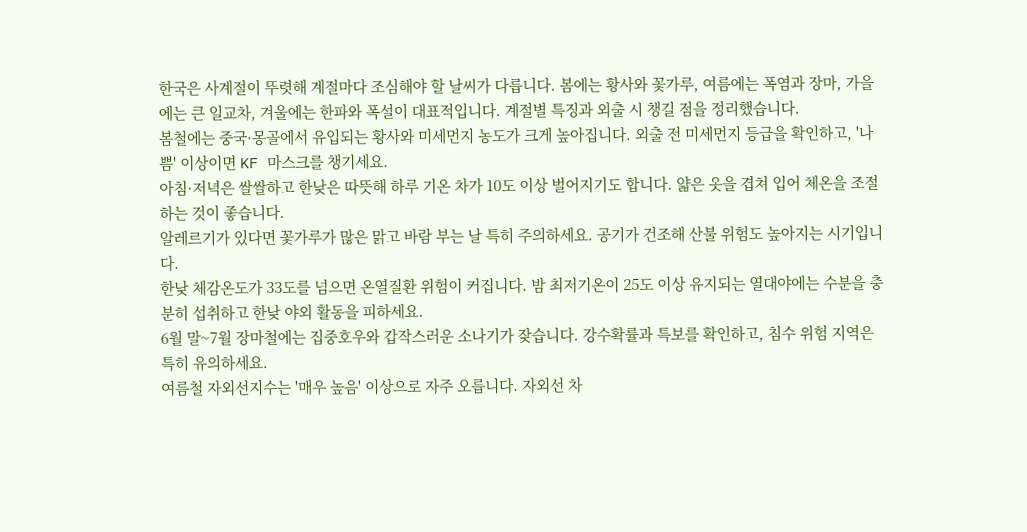한국은 사계절이 뚜렷해 계절마다 조심해야 할 날씨가 다릅니다. 봄에는 황사와 꽃가루, 여름에는 폭염과 장마, 가을에는 큰 일교차, 겨울에는 한파와 폭설이 대표적입니다. 계절별 특징과 외출 시 챙길 점을 정리했습니다.
봄철에는 중국·몽골에서 유입되는 황사와 미세먼지 농도가 크게 높아집니다. 외출 전 미세먼지 등급을 확인하고, '나쁨' 이상이면 KF 마스크를 챙기세요.
아침·저녁은 쌀쌀하고 한낮은 따뜻해 하루 기온 차가 10도 이상 벌어지기도 합니다. 얇은 옷을 겹쳐 입어 체온을 조절하는 것이 좋습니다.
알레르기가 있다면 꽃가루가 많은 맑고 바람 부는 날 특히 주의하세요. 공기가 건조해 산불 위험도 높아지는 시기입니다.
한낮 체감온도가 33도를 넘으면 온열질환 위험이 커집니다. 밤 최저기온이 25도 이상 유지되는 열대야에는 수분을 충분히 섭취하고 한낮 야외 활동을 피하세요.
6월 말~7월 장마철에는 집중호우와 갑작스러운 소나기가 잦습니다. 강수확률과 특보를 확인하고, 침수 위험 지역은 특히 유의하세요.
여름철 자외선지수는 '매우 높음' 이상으로 자주 오릅니다. 자외선 차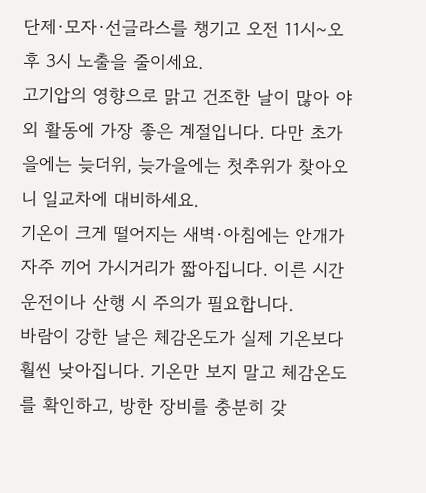단제·모자·선글라스를 챙기고 오전 11시~오후 3시 노출을 줄이세요.
고기압의 영향으로 맑고 건조한 날이 많아 야외 활동에 가장 좋은 계절입니다. 다만 초가을에는 늦더위, 늦가을에는 첫추위가 찾아오니 일교차에 대비하세요.
기온이 크게 떨어지는 새벽·아침에는 안개가 자주 끼어 가시거리가 짧아집니다. 이른 시간 운전이나 산행 시 주의가 필요합니다.
바람이 강한 날은 체감온도가 실제 기온보다 훨씬 낮아집니다. 기온만 보지 말고 체감온도를 확인하고, 방한 장비를 충분히 갖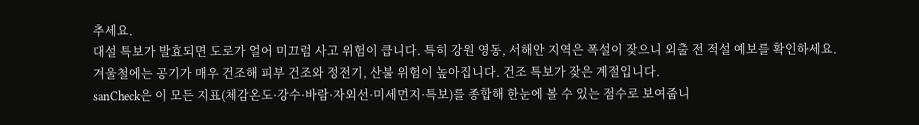추세요.
대설 특보가 발효되면 도로가 얼어 미끄럼 사고 위험이 큽니다. 특히 강원 영동, 서해안 지역은 폭설이 잦으니 외출 전 적설 예보를 확인하세요.
겨울철에는 공기가 매우 건조해 피부 건조와 정전기, 산불 위험이 높아집니다. 건조 특보가 잦은 계절입니다.
sanCheck은 이 모든 지표(체감온도·강수·바람·자외선·미세먼지·특보)를 종합해 한눈에 볼 수 있는 점수로 보여줍니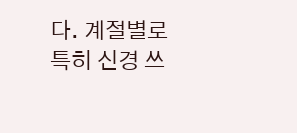다. 계절별로 특히 신경 쓰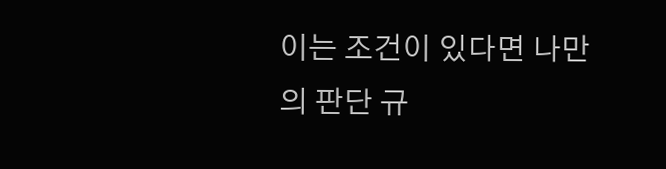이는 조건이 있다면 나만의 판단 규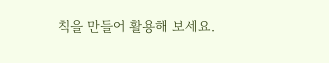칙을 만들어 활용해 보세요.